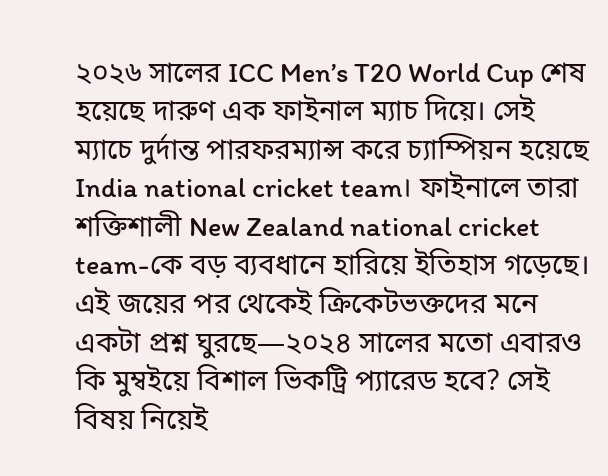২০২৬ সালের ICC Men’s T20 World Cup শেষ হয়েছে দারুণ এক ফাইনাল ম্যাচ দিয়ে। সেই ম্যাচে দুর্দান্ত পারফরম্যান্স করে চ্যাম্পিয়ন হয়েছে India national cricket team। ফাইনালে তারা শক্তিশালী New Zealand national cricket team-কে বড় ব্যবধানে হারিয়ে ইতিহাস গড়েছে।
এই জয়ের পর থেকেই ক্রিকেটভক্তদের মনে একটা প্রশ্ন ঘুরছে—২০২৪ সালের মতো এবারও কি মুম্বইয়ে বিশাল ভিকট্রি প্যারেড হবে? সেই বিষয় নিয়েই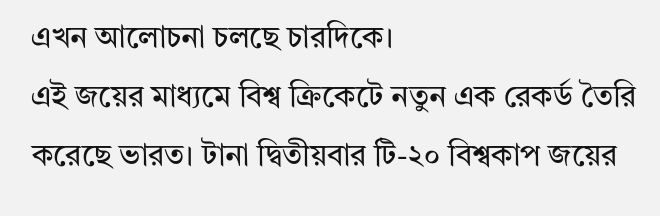এখন আলোচনা চলছে চারদিকে।
এই জয়ের মাধ্যমে বিশ্ব ক্রিকেটে নতুন এক রেকর্ড তৈরি করেছে ভারত। টানা দ্বিতীয়বার টি-২০ বিশ্বকাপ জয়ের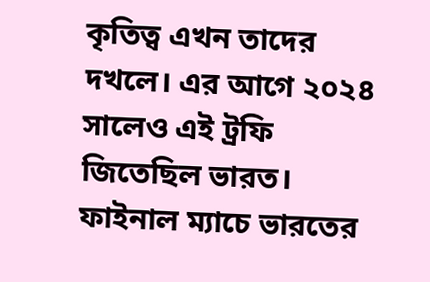কৃতিত্ব এখন তাদের দখলে। এর আগে ২০২৪ সালেও এই ট্রফি জিতেছিল ভারত।
ফাইনাল ম্যাচে ভারতের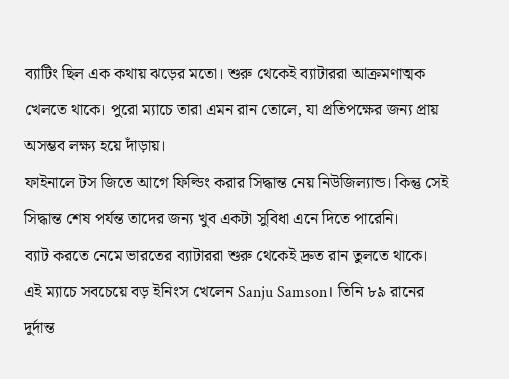ব্যাটিং ছিল এক কথায় ঝড়ের মতো। শুরু থেকেই ব্যাটাররা আক্রমণাত্মক খেলতে থাকে। পুরো ম্যাচে তারা এমন রান তোলে, যা প্রতিপক্ষের জন্য প্রায় অসম্ভব লক্ষ্য হয়ে দাঁড়ায়।
ফাইনালে টস জিতে আগে ফিল্ডিং করার সিদ্ধান্ত নেয় নিউজিল্যান্ড। কিন্তু সেই সিদ্ধান্ত শেষ পর্যন্ত তাদের জন্য খুব একটা সুবিধা এনে দিতে পারেনি।
ব্যাট করতে নেমে ভারতের ব্যাটাররা শুরু থেকেই দ্রুত রান তুলতে থাকে।
এই ম্যাচে সবচেয়ে বড় ইনিংস খেলেন Sanju Samson। তিনি ৮৯ রানের দুর্দান্ত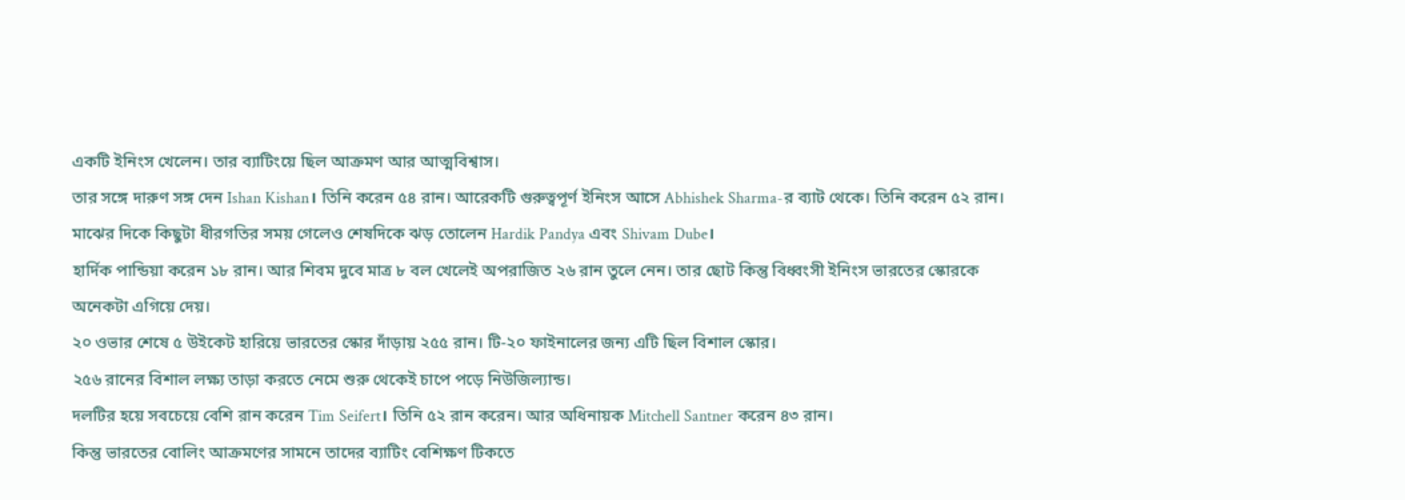একটি ইনিংস খেলেন। তার ব্যাটিংয়ে ছিল আক্রমণ আর আত্মবিশ্বাস।
তার সঙ্গে দারুণ সঙ্গ দেন Ishan Kishan। তিনি করেন ৫৪ রান। আরেকটি গুরুত্বপূর্ণ ইনিংস আসে Abhishek Sharma-র ব্যাট থেকে। তিনি করেন ৫২ রান।
মাঝের দিকে কিছুটা ধীরগতির সময় গেলেও শেষদিকে ঝড় তোলেন Hardik Pandya এবং Shivam Dube।
হার্দিক পান্ডিয়া করেন ১৮ রান। আর শিবম দুবে মাত্র ৮ বল খেলেই অপরাজিত ২৬ রান তুলে নেন। তার ছোট কিন্তু বিধ্বংসী ইনিংস ভারতের স্কোরকে অনেকটা এগিয়ে দেয়।
২০ ওভার শেষে ৫ উইকেট হারিয়ে ভারতের স্কোর দাঁড়ায় ২৫৫ রান। টি-২০ ফাইনালের জন্য এটি ছিল বিশাল স্কোর।
২৫৬ রানের বিশাল লক্ষ্য তাড়া করতে নেমে শুরু থেকেই চাপে পড়ে নিউজিল্যান্ড।
দলটির হয়ে সবচেয়ে বেশি রান করেন Tim Seifert। তিনি ৫২ রান করেন। আর অধিনায়ক Mitchell Santner করেন ৪৩ রান।
কিন্তু ভারতের বোলিং আক্রমণের সামনে তাদের ব্যাটিং বেশিক্ষণ টিকতে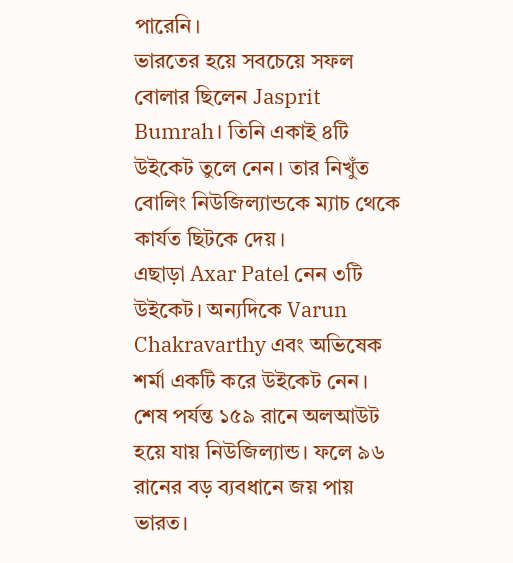পারেনি।
ভারতের হয়ে সবচেয়ে সফল বোলার ছিলেন Jasprit Bumrah। তিনি একাই ৪টি উইকেট তুলে নেন। তার নিখুঁত বোলিং নিউজিল্যান্ডকে ম্যাচ থেকে কার্যত ছিটকে দেয়।
এছাড়া Axar Patel নেন ৩টি উইকেট। অন্যদিকে Varun Chakravarthy এবং অভিষেক শর্মা একটি করে উইকেট নেন।
শেষ পর্যন্ত ১৫৯ রানে অলআউট হয়ে যায় নিউজিল্যান্ড। ফলে ৯৬ রানের বড় ব্যবধানে জয় পায় ভারত।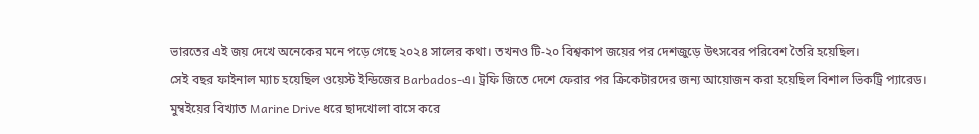ভারতের এই জয় দেখে অনেকের মনে পড়ে গেছে ২০২৪ সালের কথা। তখনও টি-২০ বিশ্বকাপ জয়ের পর দেশজুড়ে উৎসবের পরিবেশ তৈরি হয়েছিল।
সেই বছর ফাইনাল ম্যাচ হয়েছিল ওয়েস্ট ইন্ডিজের Barbados-এ। ট্রফি জিতে দেশে ফেরার পর ক্রিকেটারদের জন্য আয়োজন করা হয়েছিল বিশাল ভিকট্রি প্যারেড।
মুম্বইয়ের বিখ্যাত Marine Drive ধরে ছাদখোলা বাসে করে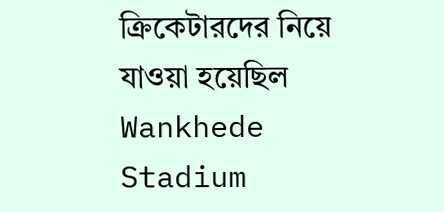ক্রিকেটারদের নিয়ে যাওয়া হয়েছিল Wankhede Stadium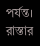পর্যন্ত।
রাস্তার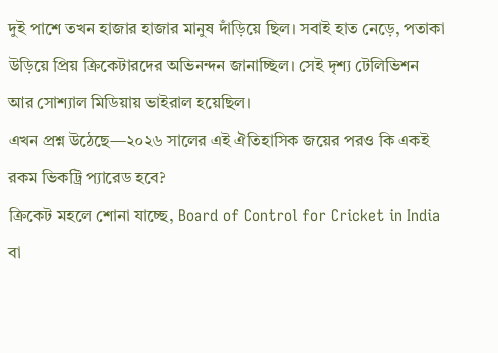দুই পাশে তখন হাজার হাজার মানুষ দাঁড়িয়ে ছিল। সবাই হাত নেড়ে, পতাকা উড়িয়ে প্রিয় ক্রিকেটারদের অভিনন্দন জানাচ্ছিল। সেই দৃশ্য টেলিভিশন আর সোশ্যাল মিডিয়ায় ভাইরাল হয়েছিল।
এখন প্রশ্ন উঠেছে—২০২৬ সালের এই ঐতিহাসিক জয়ের পরও কি একই রকম ভিকট্রি প্যারেড হবে?
ক্রিকেট মহলে শোনা যাচ্ছে, Board of Control for Cricket in India বা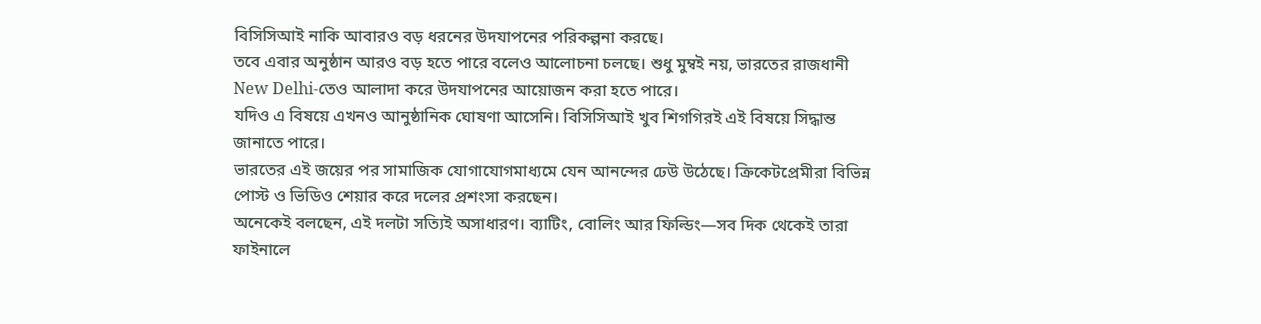বিসিসিআই নাকি আবারও বড় ধরনের উদযাপনের পরিকল্পনা করছে।
তবে এবার অনুষ্ঠান আরও বড় হতে পারে বলেও আলোচনা চলছে। শুধু মুম্বই নয়, ভারতের রাজধানী New Delhi-তেও আলাদা করে উদযাপনের আয়োজন করা হতে পারে।
যদিও এ বিষয়ে এখনও আনুষ্ঠানিক ঘোষণা আসেনি। বিসিসিআই খুব শিগগিরই এই বিষয়ে সিদ্ধান্ত জানাতে পারে।
ভারতের এই জয়ের পর সামাজিক যোগাযোগমাধ্যমে যেন আনন্দের ঢেউ উঠেছে। ক্রিকেটপ্রেমীরা বিভিন্ন পোস্ট ও ভিডিও শেয়ার করে দলের প্রশংসা করছেন।
অনেকেই বলছেন, এই দলটা সত্যিই অসাধারণ। ব্যাটিং, বোলিং আর ফিল্ডিং—সব দিক থেকেই তারা ফাইনালে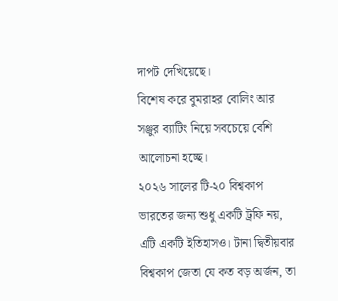দাপট দেখিয়েছে।
বিশেষ করে বুমরাহর বোলিং আর সঞ্জুর ব্যাটিং নিয়ে সবচেয়ে বেশি আলোচনা হচ্ছে।
২০২৬ সালের টি-২০ বিশ্বকাপ ভারতের জন্য শুধু একটি ট্রফি নয়, এটি একটি ইতিহাসও। টানা দ্বিতীয়বার বিশ্বকাপ জেতা যে কত বড় অর্জন, তা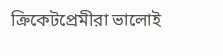ক্রিকেটপ্রেমীরা ভালোই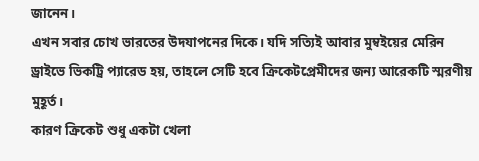জানেন।
এখন সবার চোখ ভারতের উদযাপনের দিকে। যদি সত্যিই আবার মুম্বইয়ের মেরিন ড্রাইভে ভিকট্রি প্যারেড হয়, তাহলে সেটি হবে ক্রিকেটপ্রেমীদের জন্য আরেকটি স্মরণীয় মুহূর্ত।
কারণ ক্রিকেট শুধু একটা খেলা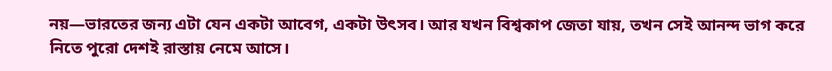নয়—ভারতের জন্য এটা যেন একটা আবেগ, একটা উৎসব। আর যখন বিশ্বকাপ জেতা যায়, তখন সেই আনন্দ ভাগ করে নিতে পুরো দেশই রাস্তায় নেমে আসে।